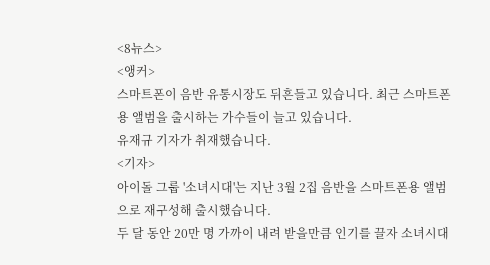<8뉴스>
<앵커>
스마트폰이 음반 유통시장도 뒤흔들고 있습니다. 최근 스마트폰용 앨범을 출시하는 가수들이 늘고 있습니다.
유재규 기자가 취재했습니다.
<기자>
아이돌 그룹 '소녀시대'는 지난 3월 2집 음반을 스마트폰용 앨범으로 재구성해 출시했습니다.
두 달 동안 20만 명 가까이 내려 받을만큼 인기를 끌자 소녀시대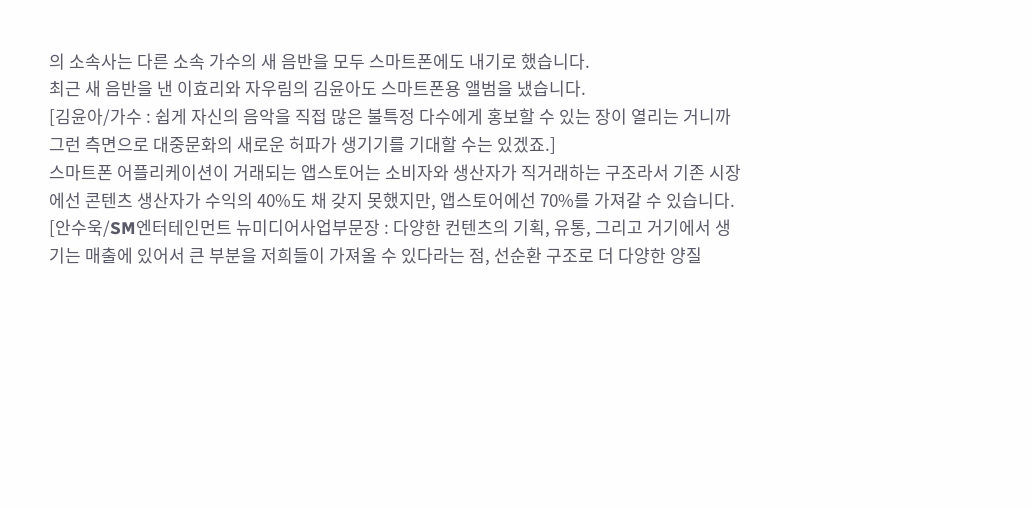의 소속사는 다른 소속 가수의 새 음반을 모두 스마트폰에도 내기로 했습니다.
최근 새 음반을 낸 이효리와 자우림의 김윤아도 스마트폰용 앨범을 냈습니다.
[김윤아/가수 : 쉽게 자신의 음악을 직접 많은 불특정 다수에게 홍보할 수 있는 장이 열리는 거니까 그런 측면으로 대중문화의 새로운 허파가 생기기를 기대할 수는 있겠죠.]
스마트폰 어플리케이션이 거래되는 앱스토어는 소비자와 생산자가 직거래하는 구조라서 기존 시장에선 콘텐츠 생산자가 수익의 40%도 채 갖지 못했지만, 앱스토어에선 70%를 가져갈 수 있습니다.
[안수욱/SM엔터테인먼트 뉴미디어사업부문장 : 다양한 컨텐츠의 기획, 유통, 그리고 거기에서 생기는 매출에 있어서 큰 부분을 저희들이 가져올 수 있다라는 점, 선순환 구조로 더 다양한 양질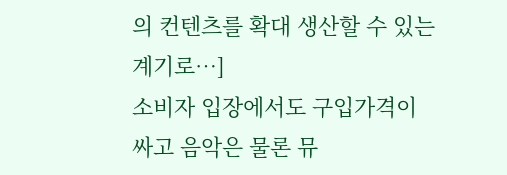의 컨텐츠를 확대 생산할 수 있는 계기로…]
소비자 입장에서도 구입가격이 싸고 음악은 물론 뮤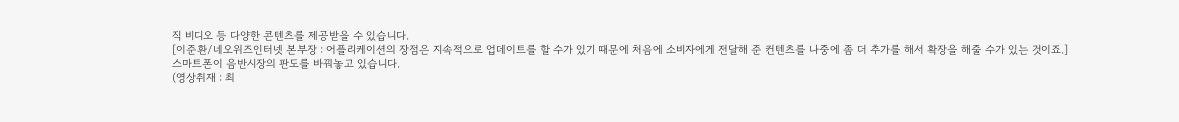직 비디오 등 다양한 콘텐츠를 제공받을 수 있습니다.
[이준환/네오위즈인터넷 본부장 : 어플리케이션의 장점은 지속적으로 업데이트를 할 수가 있기 때문에 처음에 소비자에게 전달해 준 컨텐츠를 나중에 좀 더 추가를 해서 확장을 해줄 수가 있는 것이죠.]
스마트폰이 음반시장의 판도를 바꿔놓고 있습니다.
(영상취재 : 최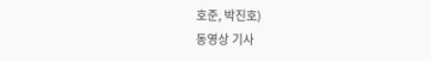호준, 박진호)
동영상 기사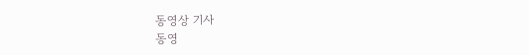동영상 기사
동영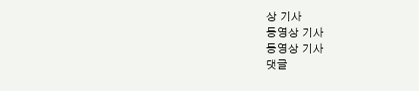상 기사
동영상 기사
동영상 기사
댓글